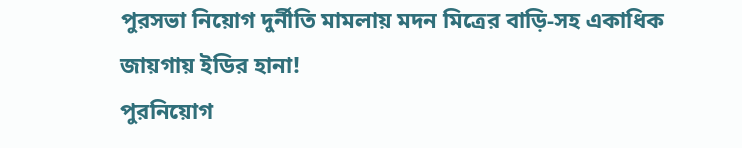পুরসভা নিয়োগ দুর্নীতি মামলায় মদন মিত্রের বাড়ি-সহ একাধিক জায়গায় ইডির হানা!
পুরনিয়োগ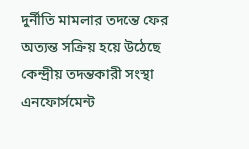দুর্নীতি মামলার তদন্তে ফের অত্যন্ত সক্রিয় হয়ে উঠেছে কেন্দ্রীয় তদন্তকারী সংস্থা এনফোর্সমেন্ট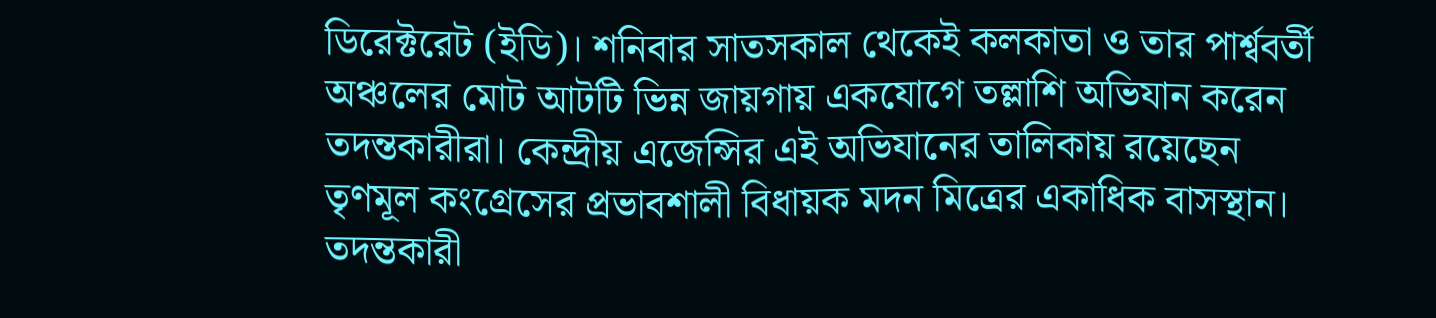ডিরেক্টরেট (ইডি)। শনিবার সাতসকাল থেকেই কলকাতা ও তার পার্শ্ববর্তী অঞ্চলের মোট আটটি ভিন্ন জায়গায় একযোগে তল্লাশি অভিযান করেন তদন্তকারীরা। কেন্দ্রীয় এজেন্সির এই অভিযানের তালিকায় রয়েছেন তৃণমূল কংগ্রেসের প্রভাবশালী বিধায়ক মদন মিত্রের একাধিক বাসস্থান।
তদন্তকারী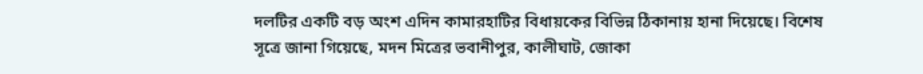দলটির একটি বড় অংশ এদিন কামারহাটির বিধায়কের বিভিন্ন ঠিকানায় হানা দিয়েছে। বিশেষ সূত্রে জানা গিয়েছে, মদন মিত্রের ভবানীপুর, কালীঘাট, জোকা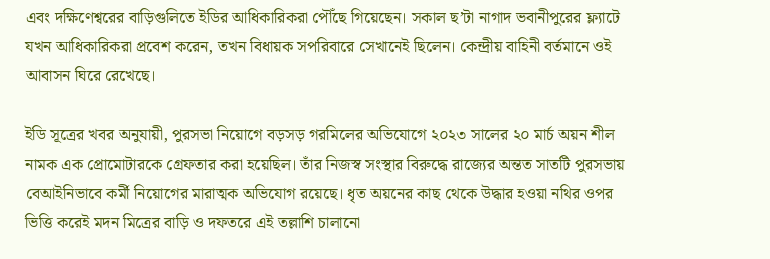এবং দক্ষিণেশ্বরের বাড়িগুলিতে ইডির আধিকারিকরা পৌঁছে গিয়েছেন। সকাল ছ’টা নাগাদ ভবানীপুরের ফ্ল্যাটে যখন আধিকারিকরা প্রবেশ করেন, তখন বিধায়ক সপরিবারে সেখানেই ছিলেন। কেন্দ্রীয় বাহিনী বর্তমানে ওই আবাসন ঘিরে রেখেছে।

ইডি সূত্রের খবর অনুযায়ী, পুরসভা নিয়োগে বড়সড় গরমিলের অভিযোগে ২০২৩ সালের ২০ মার্চ অয়ন শীল নামক এক প্রোমোটারকে গ্রেফতার করা হয়েছিল। তাঁর নিজস্ব সংস্থার বিরুদ্ধে রাজ্যের অন্তত সাতটি পুরসভায় বেআইনিভাবে কর্মী নিয়োগের মারাত্মক অভিযোগ রয়েছে। ধৃত অয়নের কাছ থেকে উদ্ধার হওয়া নথির ওপর ভিত্তি করেই মদন মিত্রের বাড়ি ও দফতরে এই তল্লাশি চালানো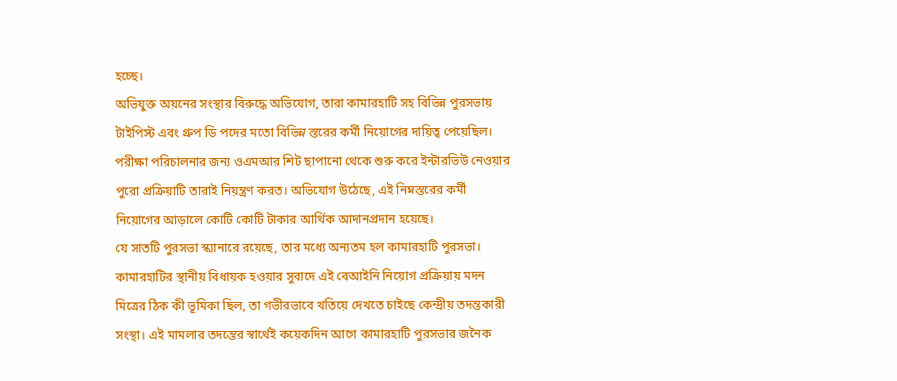হচ্ছে।
অভিযুক্ত অয়নের সংস্থার বিরুদ্ধে অভিযোগ, তারা কামারহাটি সহ বিভিন্ন পুরসভায় টাইপিস্ট এবং গ্রুপ ডি পদের মতো বিভিন্ন স্তরের কর্মী নিয়োগের দায়িত্ব পেয়েছিল। পরীক্ষা পরিচালনার জন্য ওএমআর শিট ছাপানো থেকে শুরু করে ইন্টারভিউ নেওয়ার পুরো প্রক্রিয়াটি তারাই নিয়ন্ত্রণ করত। অভিযোগ উঠেছে, এই নিম্নস্তরের কর্মী নিয়োগের আড়ালে কোটি কোটি টাকার আর্থিক আদানপ্রদান হয়েছে।
যে সাতটি পুরসভা স্ক্যানারে রয়েছে, তার মধ্যে অন্যতম হল কামারহাটি পুরসভা। কামারহাটির স্থানীয় বিধায়ক হওয়ার সুবাদে এই বেআইনি নিয়োগ প্রক্রিয়ায় মদন মিত্রের ঠিক কী ভূমিকা ছিল, তা গভীরভাবে খতিয়ে দেখতে চাইছে কেন্দ্রীয় তদন্তকারী সংস্থা। এই মামলার তদন্তের স্বার্থেই কয়েকদিন আগে কামারহাটি পুরসভার জনৈক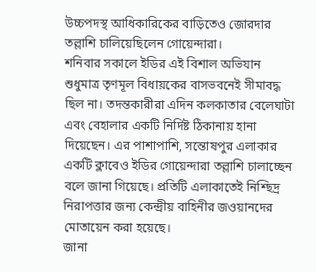উচ্চপদস্থ আধিকারিকের বাড়িতেও জোরদার তল্লাশি চালিয়েছিলেন গোয়েন্দারা।
শনিবার সকালে ইডির এই বিশাল অভিযান শুধুমাত্র তৃণমূল বিধায়কের বাসভবনেই সীমাবদ্ধ ছিল না। তদন্তকারীরা এদিন কলকাতার বেলেঘাটা এবং বেহালার একটি নির্দিষ্ট ঠিকানায় হানা দিয়েছেন। এর পাশাপাশি, সন্তোষপুর এলাকার একটি ক্লাবেও ইডির গোয়েন্দারা তল্লাশি চালাচ্ছেন বলে জানা গিয়েছে। প্রতিটি এলাকাতেই নিশ্ছিদ্র নিরাপত্তার জন্য কেন্দ্রীয় বাহিনীর জওয়ানদের মোতায়েন করা হয়েছে।
জানা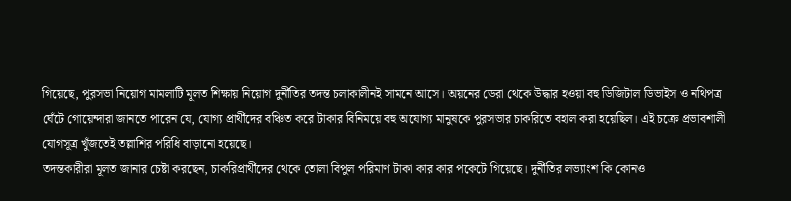গিয়েছে, পুরসভা নিয়োগ মামলাটি মূলত শিক্ষায় নিয়োগ দুর্নীতির তদন্ত চলাকালীনই সামনে আসে। অয়নের ডেরা থেকে উদ্ধার হওয়া বহু ডিজিটাল ডিভাইস ও নথিপত্র ঘেঁটে গোয়েন্দারা জানতে পারেন যে, যোগ্য প্রার্থীদের বঞ্চিত করে টাকার বিনিময়ে বহু অযোগ্য মানুষকে পুরসভার চাকরিতে বহাল করা হয়েছিল। এই চক্রে প্রভাবশালী যোগসূত্র খুঁজতেই তল্লাশির পরিধি বাড়ানো হয়েছে।
তদন্তকারীরা মূলত জানার চেষ্টা করছেন, চাকরিপ্রার্থীদের থেকে তোলা বিপুল পরিমাণ টাকা কার কার পকেটে গিয়েছে। দুর্নীতির লভ্যাংশ কি কোনও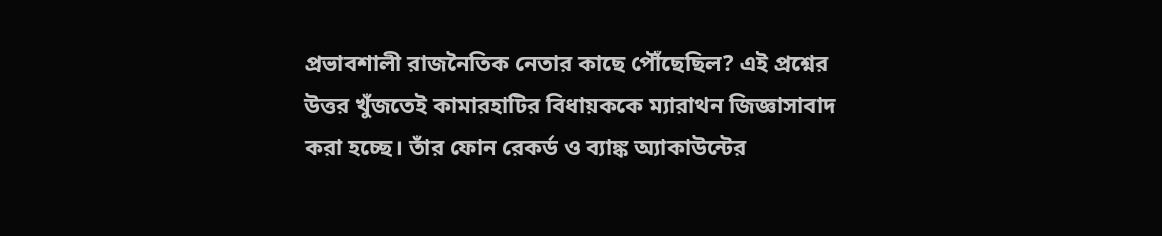প্রভাবশালী রাজনৈতিক নেতার কাছে পৌঁছেছিল? এই প্রশ্নের উত্তর খুঁজতেই কামারহাটির বিধায়ককে ম্যারাথন জিজ্ঞাসাবাদ করা হচ্ছে। তাঁর ফোন রেকর্ড ও ব্যাঙ্ক অ্যাকাউন্টের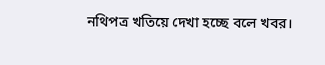নথিপত্র খতিয়ে দেখা হচ্ছে বলে খবর।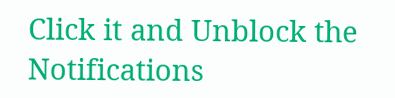Click it and Unblock the Notifications